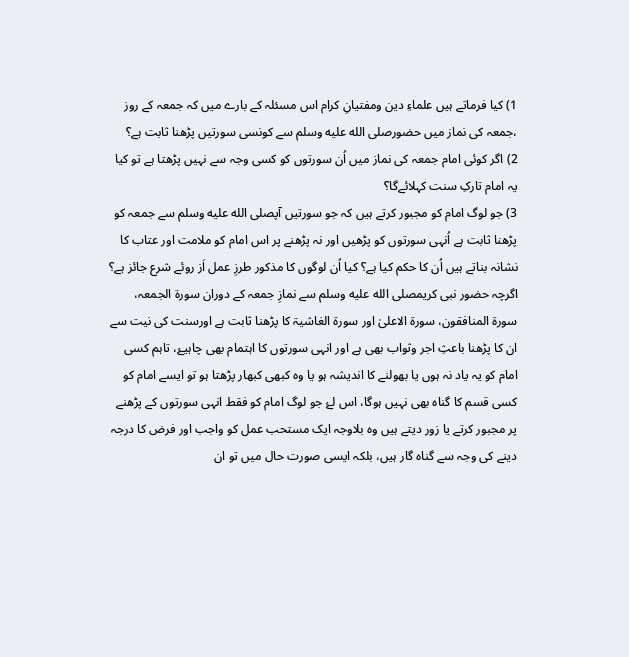1) کیا فرماتے ہیں علماءِ دین ومفتیانِ کرام اس مسئلہ کے بارے میں کہ جمعہ کے روز ،جمعہ کی نماز میں حضورصلى الله عليه وسلم سے کونسی سورتیں پڑھنا ثابت ہے؟
2) اگر کوئی امام جمعہ کی نماز میں اُن سورتوں کو کسی وجہ سے نہیں پڑھتا ہے تو کیا یہ امام تارکِ سنت کہلائےگا؟
3) جو لوگ امام کو مجبور کرتے ہیں کہ جو سورتیں آپصلى الله عليه وسلم سے جمعہ کو پڑھنا ثابت ہے اُنہی سورتوں کو پڑھیں اور نہ پڑھنے پر اس امام کو ملامت اور عتاب کا نشانہ بناتے ہیں اُن کا حکم کیا ہے؟ کیا اُن لوگوں کا مذکور طرزِ عمل اَز روئے شرع جائز ہے؟
اگرچہ حضور نبی کریمصلى الله عليه وسلم سے نمازِ جمعہ کے دوران سورۃ الجمعہ، سورۃ المنافقون، سورۃ الاعلیٰ اور سورۃ الغاشیۃ کا پڑھنا ثابت ہے اورسنت کی نیت سے ان کا پڑھنا باعثِ اجر وثواب بھی ہے اور انہی سورتوں کا اہتمام بھی چاہیۓ، تاہم کسی امام کو یہ یاد نہ ہوں یا بھولنے کا اندیشہ ہو یا وہ کبھی کبھار پڑھتا ہو تو ایسے امام کو کسی قسم کا گناہ بھی نہیں ہوگا، اس لۓ جو لوگ امام کو فقط انہی سورتوں کے پڑھنے پر مجبور کرتے یا زور دیتے ہیں وہ بلاوجہ ایک مستحب عمل کو واجب اور فرض کا درجہ دینے کی وجہ سے گناہ گار ہیں، بلکہ ایسی صورت حال میں تو ان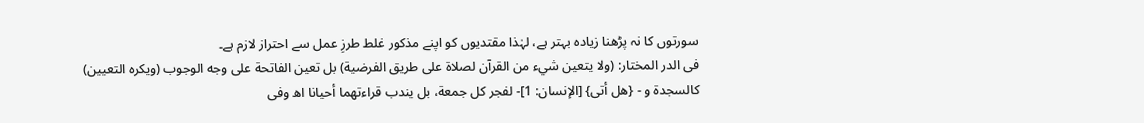سورتوں کا نہ پڑھنا زیادہ بہتر ہے، لہٰذا مقتدیوں کو اپنے مذکور غلط طرزِ عمل سے احتراز لازم ہے۔
فی الدر المختار: (ولا يتعين شيء من القرآن لصلاة على طريق الفرضية) بل تعين الفاتحة على وجه الوجوب (ويكره التعيين) كالسجدة و - {هل أتى} [الإنسان: 1]- لفجر كل جمعة، بل يندب قراءتهما أحيانا اھ وفی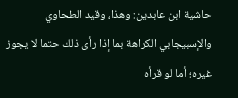حاشية ابن عابدين: وهذا، وقيد الطحاوي والإسبيجابي الكراهة بما إذا رأى ذلك حتما لا يجوز غيره؛ أما لو قرأه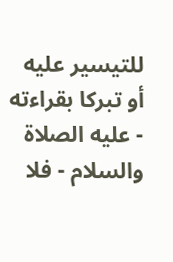للتيسير عليه أو تبركا بقراءته - عليه الصلاة والسلام - فلا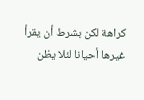كراهة لكن بشرط أن يقرأ غيرها أحيانا لئلا يظن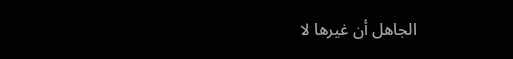الجاهل أن غيرها لا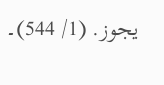يجوز. (1/ 544)۔